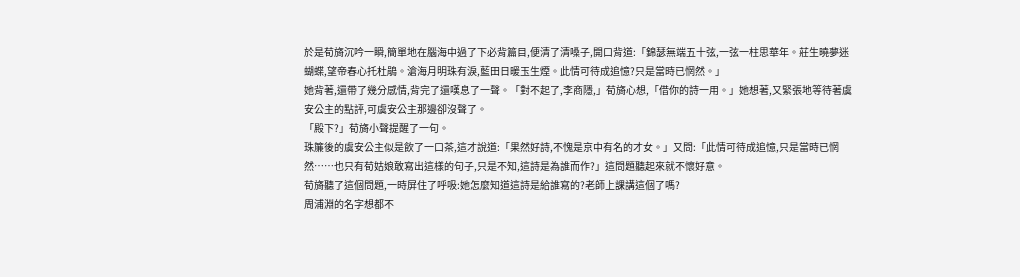於是荀旖沉吟一瞬,簡單地在腦海中過了下必背篇目,便清了清嗓子,開口背道:「錦瑟無端五十弦,一弦一柱思華年。莊生曉夢迷蝴蝶,望帝春心托杜鵑。滄海月明珠有淚,藍田日暖玉生煙。此情可待成追憶?只是當時已惘然。」
她背著,還帶了幾分感情,背完了還嘆息了一聲。「對不起了,李商隱,」荀旖心想,「借你的詩一用。」她想著,又緊張地等待著虞安公主的點評,可虞安公主那邊卻沒聲了。
「殿下?」荀旖小聲提醒了一句。
珠簾後的虞安公主似是飲了一口茶,這才說道:「果然好詩,不愧是京中有名的才女。」又問:「此情可待成追憶,只是當時已惘然……也只有荀姑娘敢寫出這樣的句子,只是不知,這詩是為誰而作?」這問題聽起來就不懷好意。
荀旖聽了這個問題,一時屏住了呼吸:她怎麼知道這詩是給誰寫的?老師上課講這個了嗎?
周浦淵的名字想都不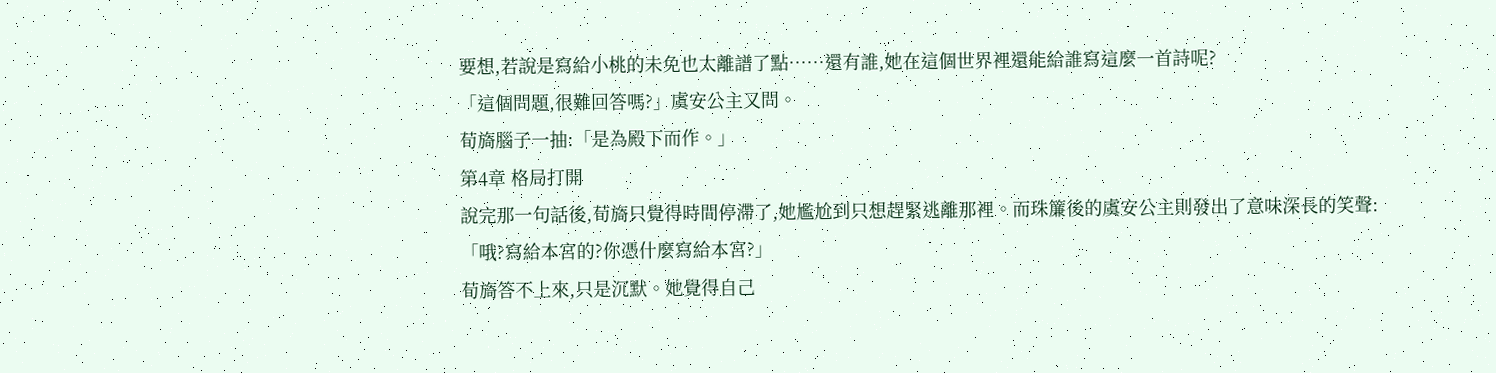要想,若說是寫給小桃的未免也太離譜了點……還有誰,她在這個世界裡還能給誰寫這麼一首詩呢?
「這個問題,很難回答嗎?」虞安公主又問。
荀旖腦子一抽:「是為殿下而作。」
第4章 格局打開
說完那一句話後,荀旖只覺得時間停滯了,她尷尬到只想趕緊逃離那裡。而珠簾後的虞安公主則發出了意味深長的笑聲:「哦?寫給本宮的?你憑什麼寫給本宮?」
荀旖答不上來,只是沉默。她覺得自己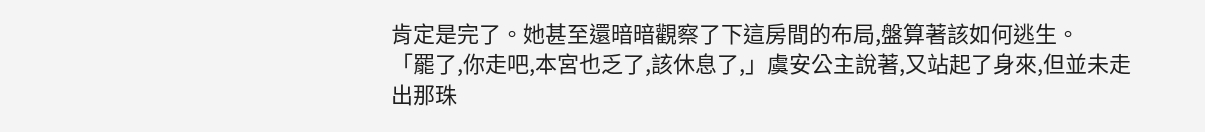肯定是完了。她甚至還暗暗觀察了下這房間的布局,盤算著該如何逃生。
「罷了,你走吧,本宮也乏了,該休息了,」虞安公主說著,又站起了身來,但並未走出那珠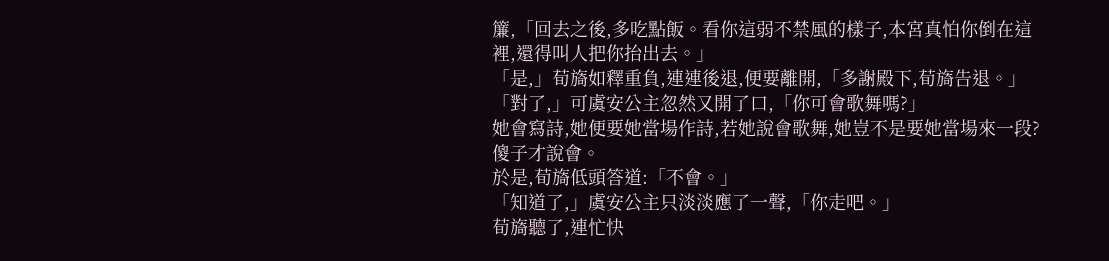簾,「回去之後,多吃點飯。看你這弱不禁風的樣子,本宮真怕你倒在這裡,還得叫人把你抬出去。」
「是,」荀旖如釋重負,連連後退,便要離開,「多謝殿下,荀旖告退。」
「對了,」可虞安公主忽然又開了口,「你可會歌舞嗎?」
她會寫詩,她便要她當場作詩,若她說會歌舞,她豈不是要她當場來一段?
傻子才說會。
於是,荀旖低頭答道:「不會。」
「知道了,」虞安公主只淡淡應了一聲,「你走吧。」
荀旖聽了,連忙快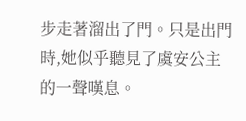步走著溜出了門。只是出門時,她似乎聽見了虞安公主的一聲嘆息。